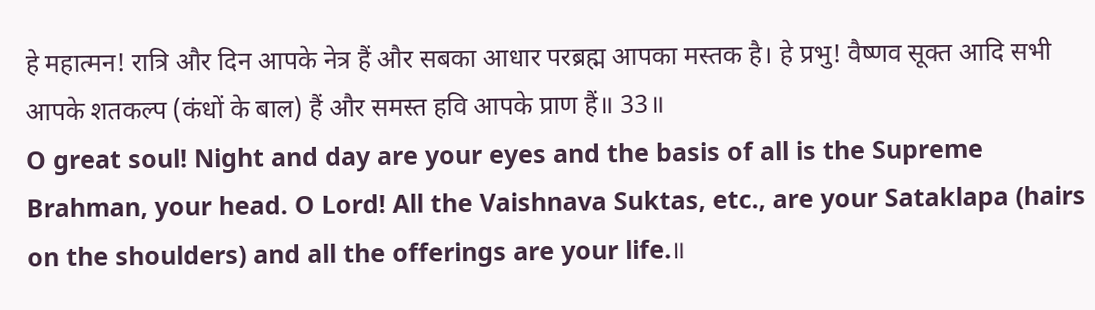हे महात्मन! रात्रि और दिन आपके नेत्र हैं और सबका आधार परब्रह्म आपका मस्तक है। हे प्रभु! वैष्णव सूक्त आदि सभी आपके शतकल्प (कंधों के बाल) हैं और समस्त हवि आपके प्राण हैं॥ 33॥
O great soul! Night and day are your eyes and the basis of all is the Supreme Brahman, your head. O Lord! All the Vaishnava Suktas, etc., are your Sataklapa (hairs on the shoulders) and all the offerings are your life.॥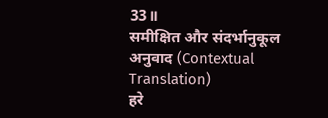33॥
समीक्षित और संदर्भानुकूल अनुवाद (Contextual Translation)
हरे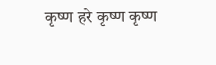कृष्ण हरे कृष्ण कृष्ण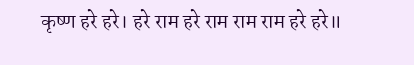कृष्ण हरे हरे। हरे राम हरे राम राम राम हरे हरे॥